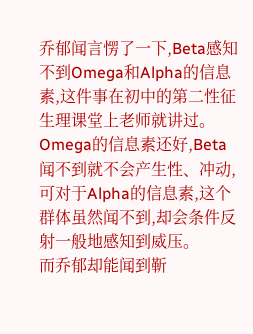乔郁闻言愣了一下,Beta感知不到Omega和Alpha的信息素,这件事在初中的第二性征生理课堂上老师就讲过。Omega的信息素还好,Beta闻不到就不会产生性、冲动,可对于Alpha的信息素,这个群体虽然闻不到,却会条件反射一般地感知到威压。
而乔郁却能闻到靳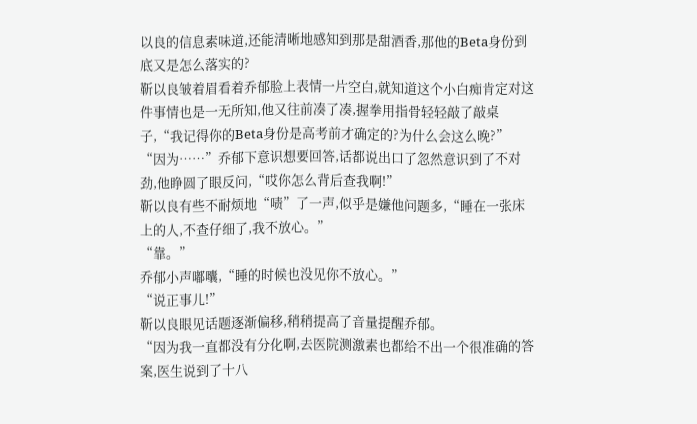以良的信息素味道,还能清晰地感知到那是甜酒香,那他的Beta身份到底又是怎么落实的?
靳以良皱着眉看着乔郁脸上表情一片空白,就知道这个小白痴肯定对这件事情也是一无所知,他又往前凑了凑,握拳用指骨轻轻敲了敲桌子,“我记得你的Beta身份是高考前才确定的?为什么会这么晚?”
“因为……”乔郁下意识想要回答,话都说出口了忽然意识到了不对劲,他睁圆了眼反问,“哎你怎么背后查我啊!”
靳以良有些不耐烦地“啧”了一声,似乎是嫌他问题多,“睡在一张床上的人,不查仔细了,我不放心。”
“靠。”
乔郁小声嘟囔,“睡的时候也没见你不放心。”
“说正事儿!”
靳以良眼见话题逐渐偏移,稍稍提高了音量提醒乔郁。
“因为我一直都没有分化啊,去医院测激素也都给不出一个很准确的答案,医生说到了十八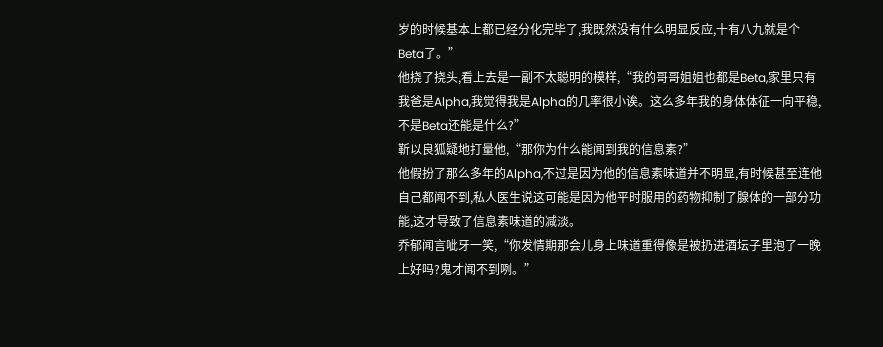岁的时候基本上都已经分化完毕了,我既然没有什么明显反应,十有八九就是个Beta了。”
他挠了挠头,看上去是一副不太聪明的模样,“我的哥哥姐姐也都是Beta,家里只有我爸是Alpha,我觉得我是Alpha的几率很小诶。这么多年我的身体体征一向平稳,不是Beta还能是什么?”
靳以良狐疑地打量他,“那你为什么能闻到我的信息素?”
他假扮了那么多年的Alpha,不过是因为他的信息素味道并不明显,有时候甚至连他自己都闻不到,私人医生说这可能是因为他平时服用的药物抑制了腺体的一部分功能,这才导致了信息素味道的减淡。
乔郁闻言呲牙一笑,“你发情期那会儿身上味道重得像是被扔进酒坛子里泡了一晚上好吗?鬼才闻不到咧。”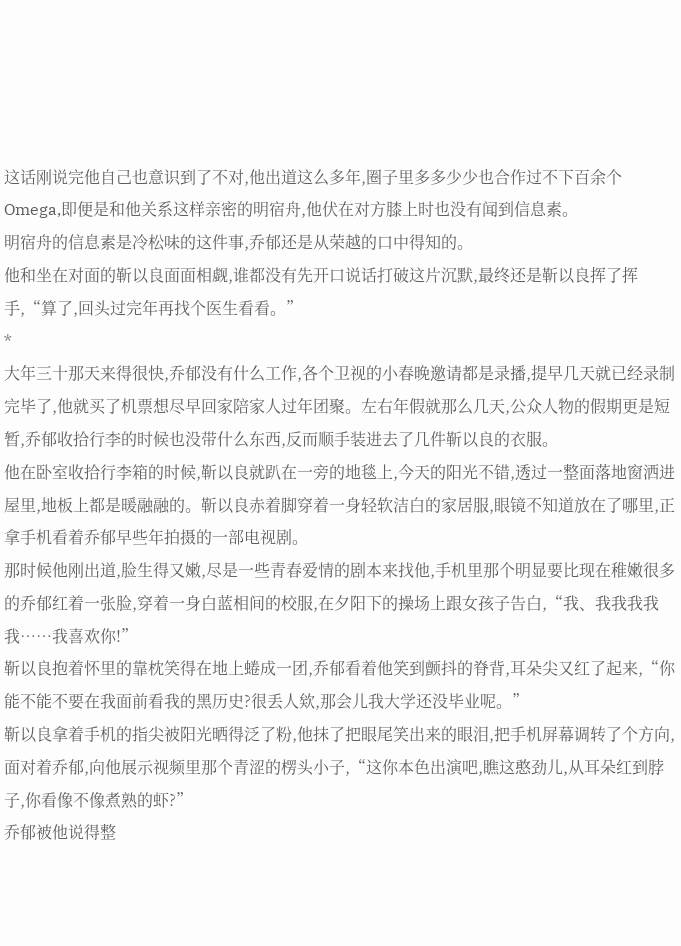这话刚说完他自己也意识到了不对,他出道这么多年,圈子里多多少少也合作过不下百余个Omega,即便是和他关系这样亲密的明宿舟,他伏在对方膝上时也没有闻到信息素。
明宿舟的信息素是冷松味的这件事,乔郁还是从荣越的口中得知的。
他和坐在对面的靳以良面面相觑,谁都没有先开口说话打破这片沉默,最终还是靳以良挥了挥手,“算了,回头过完年再找个医生看看。”
*
大年三十那天来得很快,乔郁没有什么工作,各个卫视的小春晚邀请都是录播,提早几天就已经录制完毕了,他就买了机票想尽早回家陪家人过年团聚。左右年假就那么几天,公众人物的假期更是短暂,乔郁收拾行李的时候也没带什么东西,反而顺手装进去了几件靳以良的衣服。
他在卧室收拾行李箱的时候,靳以良就趴在一旁的地毯上,今天的阳光不错,透过一整面落地窗洒进屋里,地板上都是暖融融的。靳以良赤着脚穿着一身轻软洁白的家居服,眼镜不知道放在了哪里,正拿手机看着乔郁早些年拍摄的一部电视剧。
那时候他刚出道,脸生得又嫩,尽是一些青春爱情的剧本来找他,手机里那个明显要比现在稚嫩很多的乔郁红着一张脸,穿着一身白蓝相间的校服,在夕阳下的操场上跟女孩子告白,“我、我我我我我……我喜欢你!”
靳以良抱着怀里的靠枕笑得在地上蜷成一团,乔郁看着他笑到颤抖的脊背,耳朵尖又红了起来,“你能不能不要在我面前看我的黑历史?很丢人欸,那会儿我大学还没毕业呢。”
靳以良拿着手机的指尖被阳光晒得泛了粉,他抹了把眼尾笑出来的眼泪,把手机屏幕调转了个方向,面对着乔郁,向他展示视频里那个青涩的楞头小子,“这你本色出演吧,瞧这憨劲儿,从耳朵红到脖子,你看像不像煮熟的虾?”
乔郁被他说得整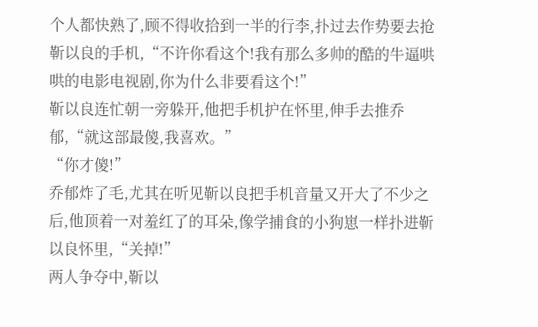个人都快熟了,顾不得收拾到一半的行李,扑过去作势要去抢靳以良的手机,“不许你看这个!我有那么多帅的酷的牛逼哄哄的电影电视剧,你为什么非要看这个!”
靳以良连忙朝一旁躲开,他把手机护在怀里,伸手去推乔郁,“就这部最傻,我喜欢。”
“你才傻!”
乔郁炸了毛,尤其在听见靳以良把手机音量又开大了不少之后,他顶着一对羞红了的耳朵,像学捕食的小狗崽一样扑进靳以良怀里,“关掉!”
两人争夺中,靳以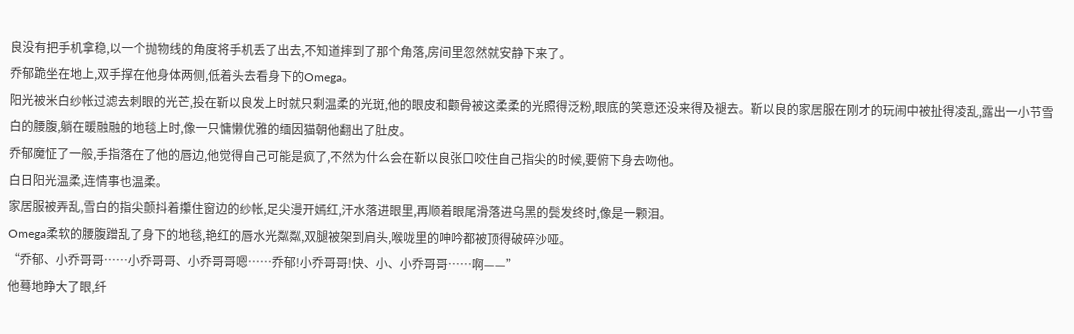良没有把手机拿稳,以一个抛物线的角度将手机丢了出去,不知道摔到了那个角落,房间里忽然就安静下来了。
乔郁跪坐在地上,双手撑在他身体两侧,低着头去看身下的Omega。
阳光被米白纱帐过滤去刺眼的光芒,投在靳以良发上时就只剩温柔的光斑,他的眼皮和颧骨被这柔柔的光照得泛粉,眼底的笑意还没来得及褪去。靳以良的家居服在刚才的玩闹中被扯得凌乱,露出一小节雪白的腰腹,躺在暖融融的地毯上时,像一只慵懒优雅的缅因猫朝他翻出了肚皮。
乔郁魔怔了一般,手指落在了他的唇边,他觉得自己可能是疯了,不然为什么会在靳以良张口咬住自己指尖的时候,要俯下身去吻他。
白日阳光温柔,连情事也温柔。
家居服被弄乱,雪白的指尖颤抖着攥住窗边的纱帐,足尖漫开嫣红,汗水落进眼里,再顺着眼尾滑落进乌黑的鬓发终时,像是一颗泪。
Omega柔软的腰腹蹭乱了身下的地毯,艳红的唇水光粼粼,双腿被架到肩头,喉咙里的呻吟都被顶得破碎沙哑。
“乔郁、小乔哥哥……小乔哥哥、小乔哥哥嗯……乔郁!小乔哥哥!快、小、小乔哥哥……啊——”
他蓦地睁大了眼,纤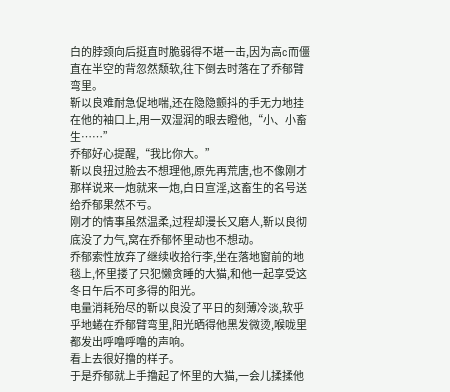白的脖颈向后挺直时脆弱得不堪一击,因为高c而僵直在半空的背忽然颓软,往下倒去时落在了乔郁臂弯里。
靳以良难耐急促地喘,还在隐隐颤抖的手无力地挂在他的袖口上,用一双湿润的眼去瞪他,“小、小畜生……”
乔郁好心提醒,“我比你大。”
靳以良扭过脸去不想理他,原先再荒唐,也不像刚才那样说来一炮就来一炮,白日宣淫,这畜生的名号送给乔郁果然不亏。
刚才的情事虽然温柔,过程却漫长又磨人,靳以良彻底没了力气,窝在乔郁怀里动也不想动。
乔郁索性放弃了继续收拾行李,坐在落地窗前的地毯上,怀里搂了只犯懒贪睡的大猫,和他一起享受这冬日午后不可多得的阳光。
电量消耗殆尽的靳以良没了平日的刻薄冷淡,软乎乎地蜷在乔郁臂弯里,阳光晒得他黑发微烫,喉咙里都发出呼噜呼噜的声响。
看上去很好撸的样子。
于是乔郁就上手撸起了怀里的大猫,一会儿揉揉他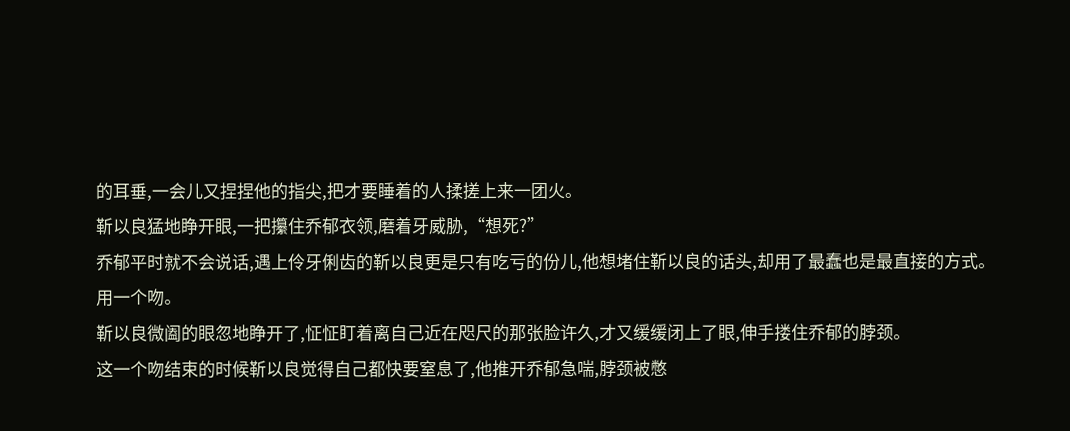的耳垂,一会儿又捏捏他的指尖,把才要睡着的人揉搓上来一团火。
靳以良猛地睁开眼,一把攥住乔郁衣领,磨着牙威胁,“想死?”
乔郁平时就不会说话,遇上伶牙俐齿的靳以良更是只有吃亏的份儿,他想堵住靳以良的话头,却用了最蠢也是最直接的方式。
用一个吻。
靳以良微阖的眼忽地睁开了,怔怔盯着离自己近在咫尺的那张脸许久,才又缓缓闭上了眼,伸手搂住乔郁的脖颈。
这一个吻结束的时候靳以良觉得自己都快要窒息了,他推开乔郁急喘,脖颈被憋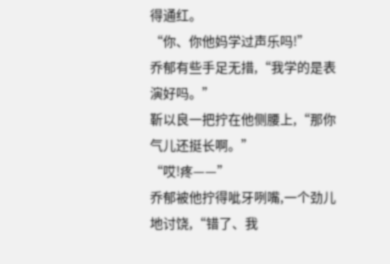得通红。
“你、你他妈学过声乐吗!”
乔郁有些手足无措,“我学的是表演好吗。”
靳以良一把拧在他侧腰上,“那你气儿还挺长啊。”
“哎!疼——”
乔郁被他拧得呲牙咧嘴,一个劲儿地讨饶,“错了、我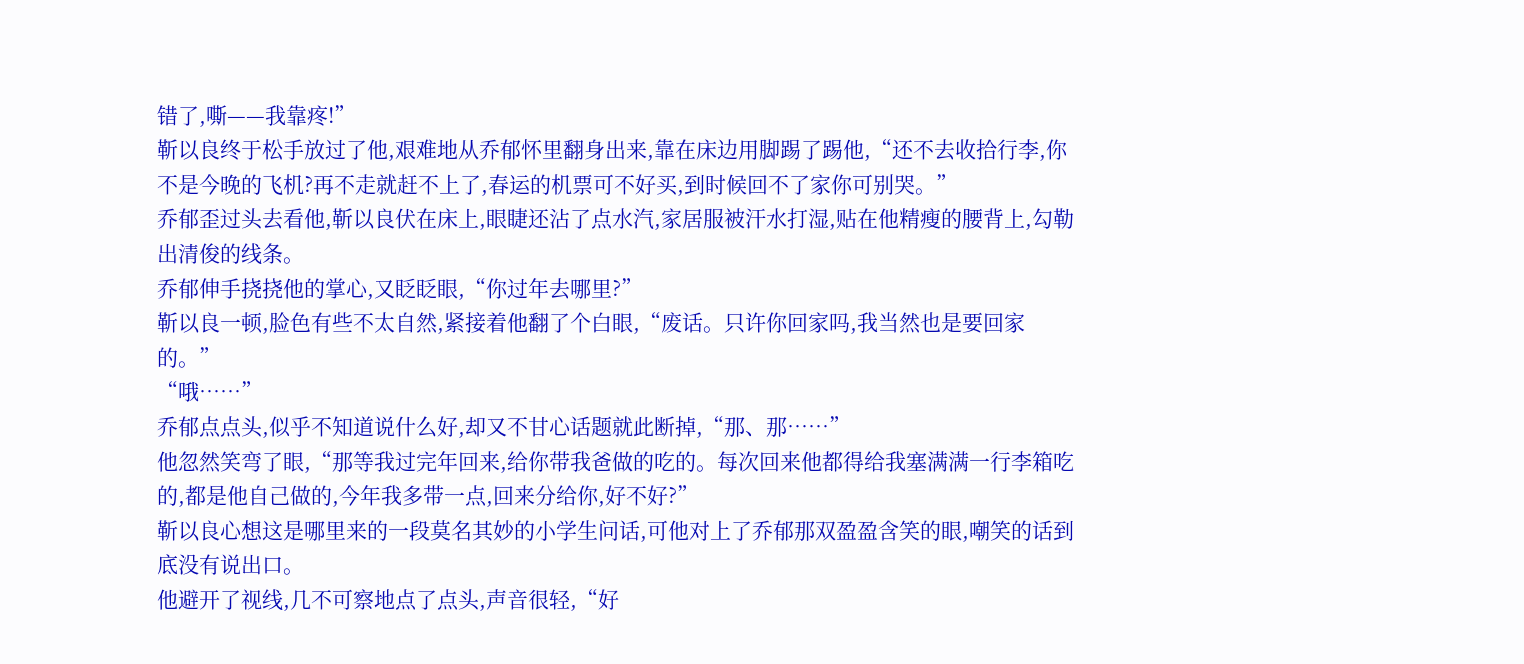错了,嘶——我靠疼!”
靳以良终于松手放过了他,艰难地从乔郁怀里翻身出来,靠在床边用脚踢了踢他,“还不去收拾行李,你不是今晚的飞机?再不走就赶不上了,春运的机票可不好买,到时候回不了家你可别哭。”
乔郁歪过头去看他,靳以良伏在床上,眼睫还沾了点水汽,家居服被汗水打湿,贴在他精瘦的腰背上,勾勒出清俊的线条。
乔郁伸手挠挠他的掌心,又眨眨眼,“你过年去哪里?”
靳以良一顿,脸色有些不太自然,紧接着他翻了个白眼,“废话。只许你回家吗,我当然也是要回家的。”
“哦……”
乔郁点点头,似乎不知道说什么好,却又不甘心话题就此断掉,“那、那……”
他忽然笑弯了眼,“那等我过完年回来,给你带我爸做的吃的。每次回来他都得给我塞满满一行李箱吃的,都是他自己做的,今年我多带一点,回来分给你,好不好?”
靳以良心想这是哪里来的一段莫名其妙的小学生问话,可他对上了乔郁那双盈盈含笑的眼,嘲笑的话到底没有说出口。
他避开了视线,几不可察地点了点头,声音很轻,“好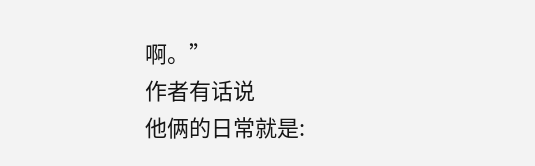啊。”
作者有话说
他俩的日常就是: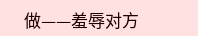做——羞辱对方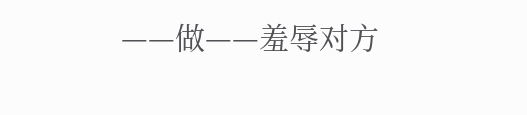——做——羞辱对方